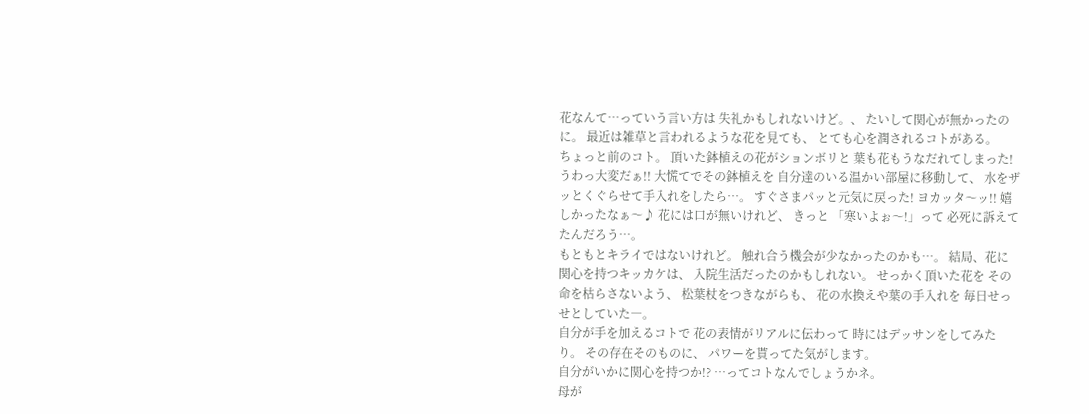花なんて…っていう言い方は 失礼かもしれないけど。、 たいして関心が無かったのに。 最近は雑草と言われるような花を見ても、 とても心を潤されるコトがある。
ちょっと前のコト。 頂いた鉢植えの花がションボリと 葉も花もうなだれてしまった! うわっ大変だぁ!! 大慌てでその鉢植えを 自分達のいる温かい部屋に移動して、 水をザッとくぐらせて手入れをしたら…。 すぐさまパッと元気に戻った! ヨカッタ〜ッ!! 嬉しかったなぁ〜♪ 花には口が無いけれど、 きっと 「寒いよぉ〜!」って 必死に訴えてたんだろう…。
もともとキライではないけれど。 触れ合う機会が少なかったのかも…。 結局、花に関心を持つキッカケは、 入院生活だったのかもしれない。 せっかく頂いた花を その命を枯らさないよう、 松葉杖をつきながらも、 花の水換えや葉の手入れを 毎日せっせとしていた―。
自分が手を加えるコトで 花の表情がリアルに伝わって 時にはデッサンをしてみたり。 その存在そのものに、 パワーを貰ってた気がします。
自分がいかに関心を持つか!? …ってコトなんでしょうかネ。
母が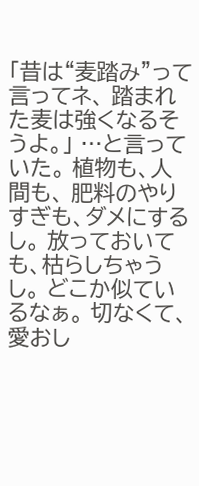「昔は“麦踏み”って言ってネ、 踏まれた麦は強くなるそうよ。」 …と言っていた。 植物も、人間も、 肥料のやりすぎも、ダメにするし。 放っておいても、枯らしちゃうし。 どこか似ているなぁ。 切なくて、 愛おし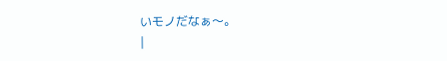いモノだなぁ〜。
|